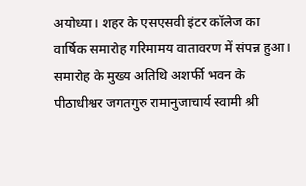अयोध्या। शहर के एसएसवी इंटर कॉलेज का वार्षिक समारोह गरिमामय वातावरण में संपन्न हुआ। समारोह के मुख्य अतिथि अशर्फी भवन के पीठाधीश्वर जगतगुरु रामानुजाचार्य स्वामी श्री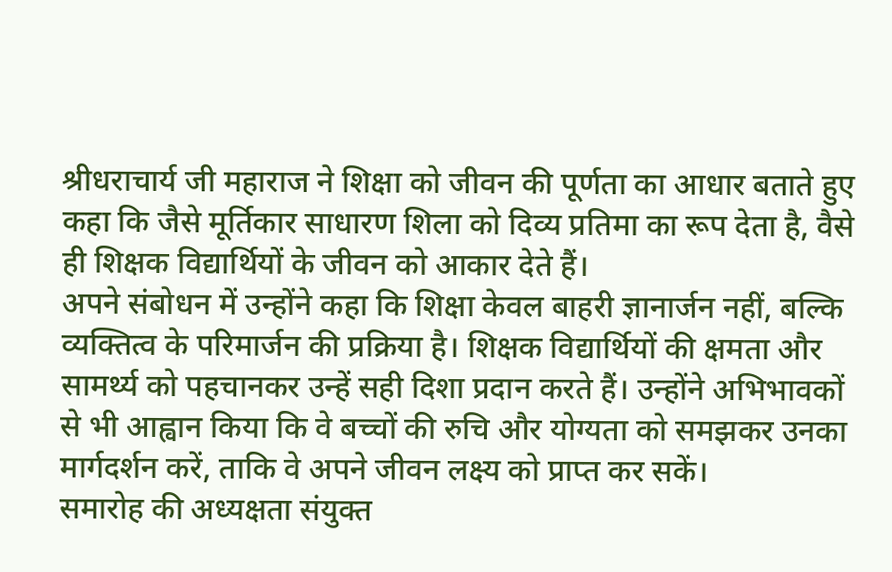श्रीधराचार्य जी महाराज ने शिक्षा को जीवन की पूर्णता का आधार बताते हुए कहा कि जैसे मूर्तिकार साधारण शिला को दिव्य प्रतिमा का रूप देता है, वैसे ही शिक्षक विद्यार्थियों के जीवन को आकार देते हैं।
अपने संबोधन में उन्होंने कहा कि शिक्षा केवल बाहरी ज्ञानार्जन नहीं, बल्कि व्यक्तित्व के परिमार्जन की प्रक्रिया है। शिक्षक विद्यार्थियों की क्षमता और सामर्थ्य को पहचानकर उन्हें सही दिशा प्रदान करते हैं। उन्होंने अभिभावकों से भी आह्वान किया कि वे बच्चों की रुचि और योग्यता को समझकर उनका मार्गदर्शन करें, ताकि वे अपने जीवन लक्ष्य को प्राप्त कर सकें।
समारोह की अध्यक्षता संयुक्त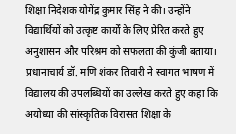शिक्षा निदेशक योगेंद्र कुमार सिंह ने की। उन्होंने विद्यार्थियों को उत्कृष्ट कार्यों के लिए प्रेरित करते हुए अनुशासन और परिश्रम को सफलता की कुंजी बताया। प्रधानाचार्य डॉ. मणि शंकर तिवारी ने स्वागत भाषण में विद्यालय की उपलब्धियों का उल्लेख करते हुए कहा कि अयोध्या की सांस्कृतिक विरासत शिक्षा के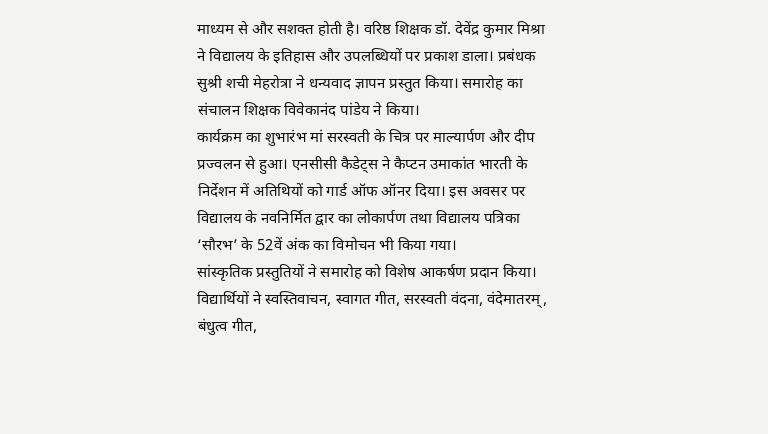माध्यम से और सशक्त होती है। वरिष्ठ शिक्षक डॉ. देवेंद्र कुमार मिश्रा ने विद्यालय के इतिहास और उपलब्धियों पर प्रकाश डाला। प्रबंधक सुश्री शची मेहरोत्रा ने धन्यवाद ज्ञापन प्रस्तुत किया। समारोह का संचालन शिक्षक विवेकानंद पांडेय ने किया।
कार्यक्रम का शुभारंभ मां सरस्वती के चित्र पर माल्यार्पण और दीप प्रज्वलन से हुआ। एनसीसी कैडेट्स ने कैप्टन उमाकांत भारती के निर्देशन में अतिथियों को गार्ड ऑफ ऑनर दिया। इस अवसर पर विद्यालय के नवनिर्मित द्वार का लोकार्पण तथा विद्यालय पत्रिका ‘सौरभ’ के 52वें अंक का विमोचन भी किया गया।
सांस्कृतिक प्रस्तुतियों ने समारोह को विशेष आकर्षण प्रदान किया। विद्यार्थियों ने स्वस्तिवाचन, स्वागत गीत, सरस्वती वंदना, वंदेमातरम्, बंधुत्व गीत,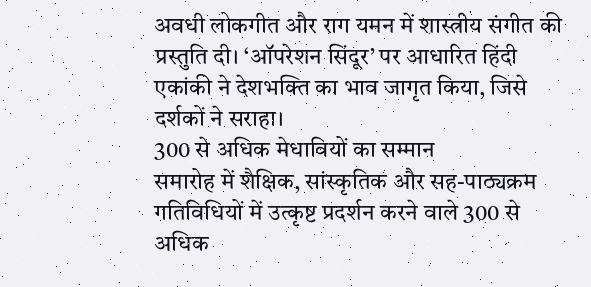अवधी लोकगीत और राग यमन में शास्त्रीय संगीत की प्रस्तुति दी। ‘ऑपरेशन सिंदूर’ पर आधारित हिंदी एकांकी ने देशभक्ति का भाव जागृत किया, जिसे दर्शकों ने सराहा।
300 से अधिक मेधावियों का सम्मान
समारोह में शैक्षिक, सांस्कृतिक और सह-पाठ्यक्रम गतिविधियों में उत्कृष्ट प्रदर्शन करने वाले 300 से अधिक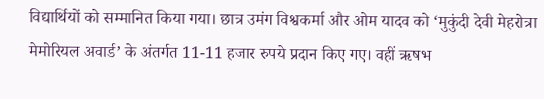विद्यार्थियों को सम्मानित किया गया। छात्र उमंग विश्वकर्मा और ओम यादव को ‘मुकुंदी देवी मेहरोत्रा मेमोरियल अवार्ड’ के अंतर्गत 11-11 हजार रुपये प्रदान किए गए। वहीं ऋषभ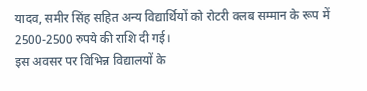यादव, समीर सिंह सहित अन्य विद्यार्थियों को रोटरी क्लब सम्मान के रूप में 2500-2500 रुपये की राशि दी गई।
इस अवसर पर विभिन्न विद्यालयों के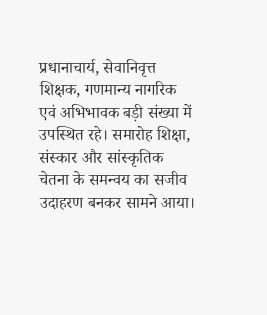प्रधानाचार्य, सेवानिवृत्त शिक्षक, गणमान्य नागरिक एवं अभिभावक बड़ी संख्या में उपस्थित रहे। समारोह शिक्षा, संस्कार और सांस्कृतिक चेतना के समन्वय का सजीव उदाहरण बनकर सामने आया।